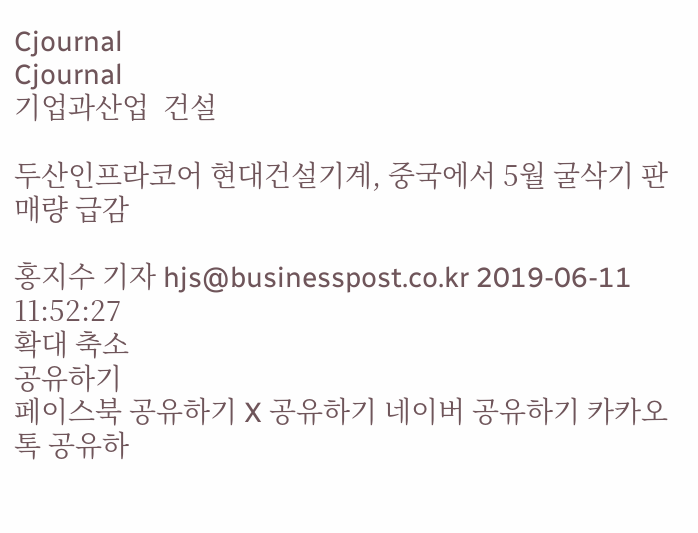Cjournal
Cjournal
기업과산업  건설

두산인프라코어 현대건설기계, 중국에서 5월 굴삭기 판매량 급감

홍지수 기자 hjs@businesspost.co.kr 2019-06-11 11:52:27
확대 축소
공유하기
페이스북 공유하기 X 공유하기 네이버 공유하기 카카오톡 공유하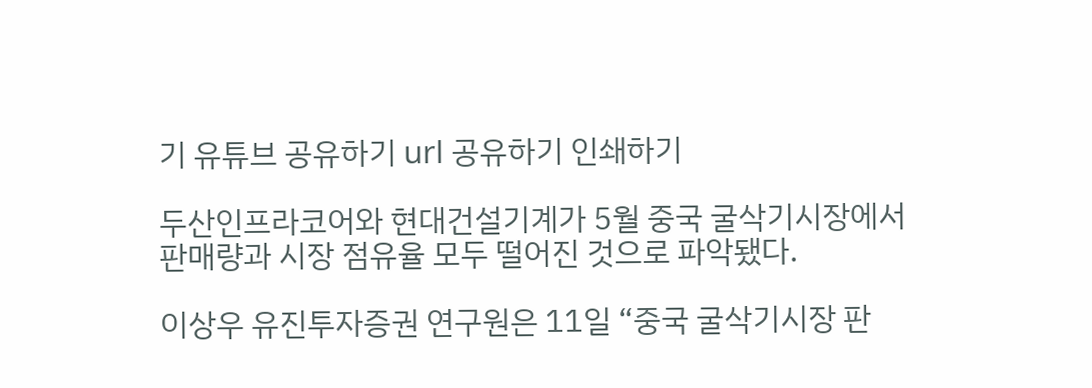기 유튜브 공유하기 url 공유하기 인쇄하기

두산인프라코어와 현대건설기계가 5월 중국 굴삭기시장에서 판매량과 시장 점유율 모두 떨어진 것으로 파악됐다.

이상우 유진투자증권 연구원은 11일 “중국 굴삭기시장 판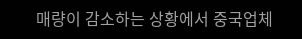매량이 감소하는 상황에서 중국업체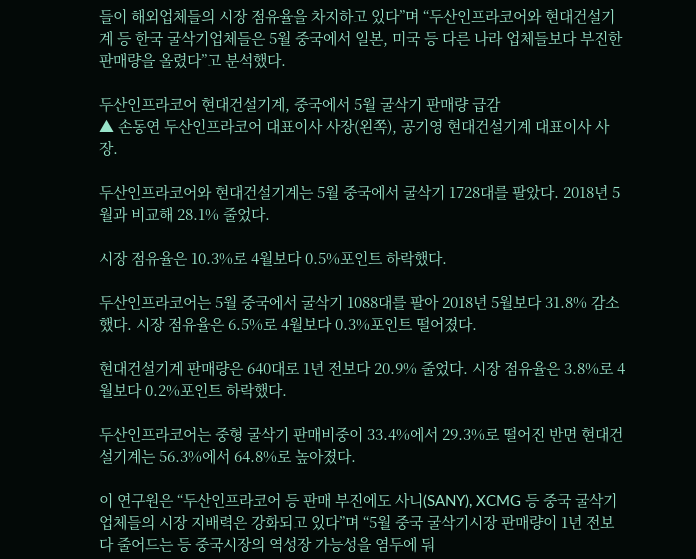들이 해외업체들의 시장 점유율을 차지하고 있다”며 “두산인프라코어와 현대건설기계 등 한국 굴삭기업체들은 5월 중국에서 일본, 미국 등 다른 나라 업체들보다 부진한 판매량을 올렸다”고 분석했다.

두산인프라코어 현대건설기계, 중국에서 5월 굴삭기 판매량 급감
▲ 손동연 두산인프라코어 대표이사 사장(왼쪽), 공기영 현대건설기계 대표이사 사장.

두산인프라코어와 현대건설기계는 5월 중국에서 굴삭기 1728대를 팔았다. 2018년 5월과 비교해 28.1% 줄었다.

시장 점유율은 10.3%로 4월보다 0.5%포인트 하락했다.

두산인프라코어는 5월 중국에서 굴삭기 1088대를 팔아 2018년 5월보다 31.8% 감소했다. 시장 점유율은 6.5%로 4월보다 0.3%포인트 떨어졌다.

현대건설기계 판매량은 640대로 1년 전보다 20.9% 줄었다. 시장 점유율은 3.8%로 4월보다 0.2%포인트 하락했다.

두산인프라코어는 중형 굴삭기 판매비중이 33.4%에서 29.3%로 떨어진 반면 현대건설기계는 56.3%에서 64.8%로 높아졌다.

이 연구원은 “두산인프라코어 등 판매 부진에도 사니(SANY), XCMG 등 중국 굴삭기업체들의 시장 지배력은 강화되고 있다”며 “5월 중국 굴삭기시장 판매량이 1년 전보다 줄어드는 등 중국시장의 역성장 가능성을 염두에 둬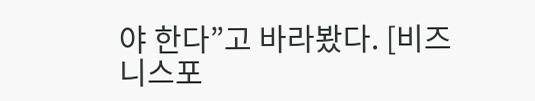야 한다”고 바라봤다. [비즈니스포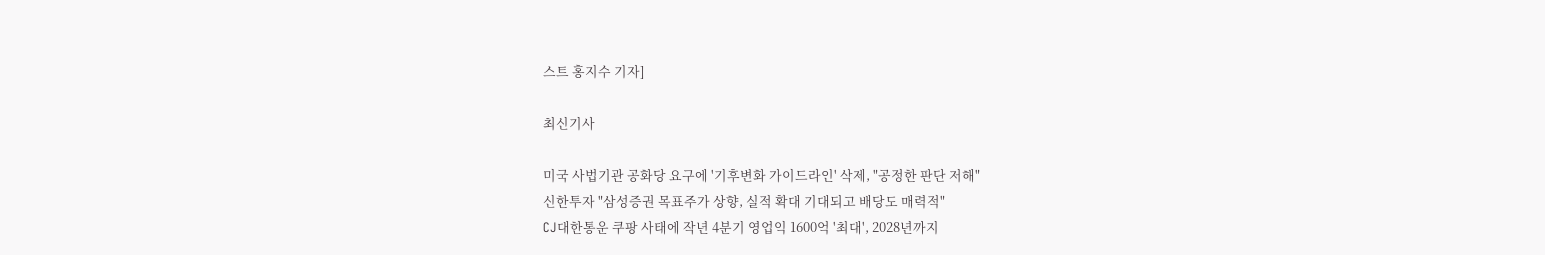스트 홍지수 기자]

최신기사

미국 사법기관 공화당 요구에 '기후변화 가이드라인' 삭제, "공정한 판단 저해"
신한투자 "삼성증권 목표주가 상향, 실적 확대 기대되고 배당도 매력적"
CJ대한통운 쿠팡 사태에 작년 4분기 영업익 1600억 '최대', 2028년까지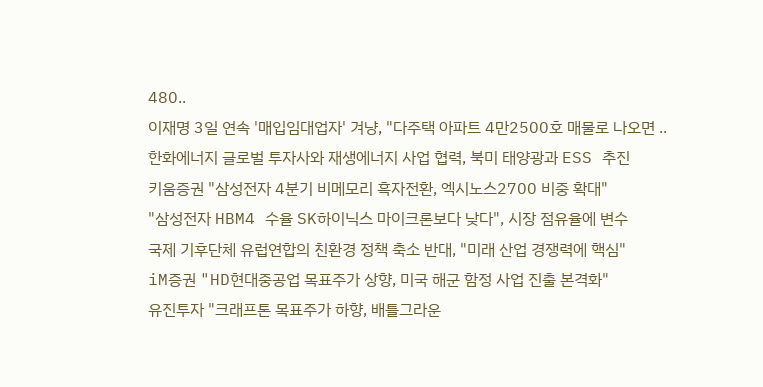480..
이재명 3일 연속 '매입임대업자' 겨냥, "다주택 아파트 4만2500호 매물로 나오면 ..
한화에너지 글로벌 투자사와 재생에너지 사업 협력, 북미 태양광과 ESS 추진
키움증권 "삼성전자 4분기 비메모리 흑자전환, 엑시노스2700 비중 확대"
"삼성전자 HBM4 수율 SK하이닉스 마이크론보다 낮다", 시장 점유율에 변수
국제 기후단체 유럽연합의 친환경 정책 축소 반대, "미래 산업 경쟁력에 핵심"
iM증권 "HD현대중공업 목표주가 상향, 미국 해군 함정 사업 진출 본격화"
유진투자 "크래프톤 목표주가 하향, 배틀그라운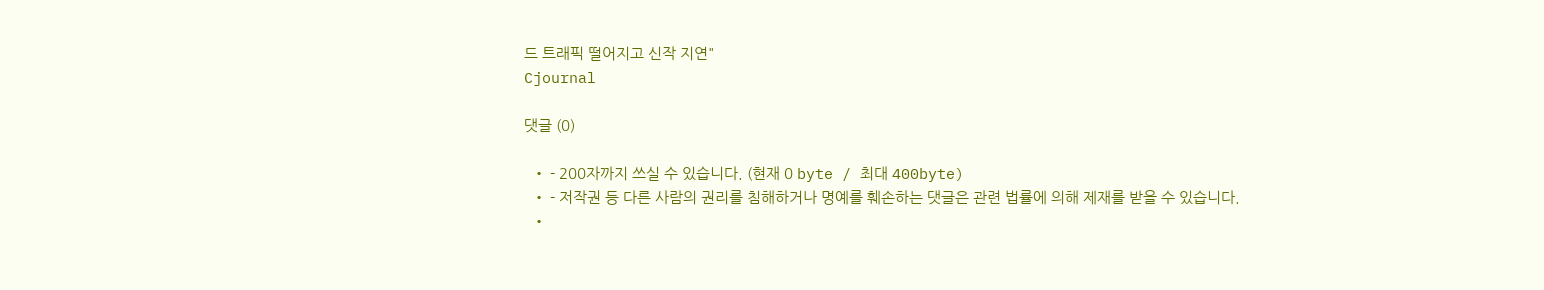드 트래픽 떨어지고 신작 지연"
Cjournal

댓글 (0)

  • - 200자까지 쓰실 수 있습니다. (현재 0 byte / 최대 400byte)
  • - 저작권 등 다른 사람의 권리를 침해하거나 명예를 훼손하는 댓글은 관련 법률에 의해 제재를 받을 수 있습니다.
  •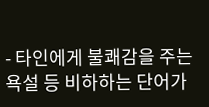- 타인에게 불쾌감을 주는 욕설 등 비하하는 단어가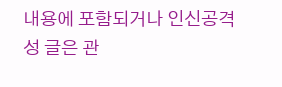내용에 포함되거나 인신공격성 글은 관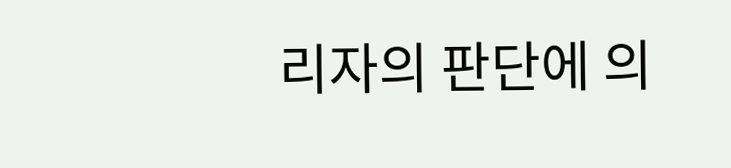리자의 판단에 의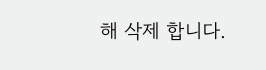해 삭제 합니다.